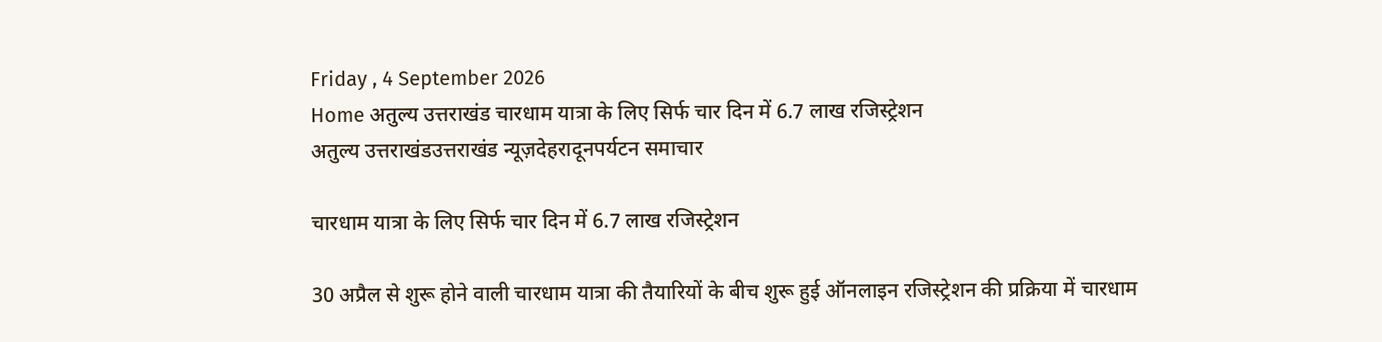Friday , 4 September 2026
Home अतुल्य उत्तराखंड चारधाम यात्रा के लिए सिर्फ चार दिन में 6.7 लाख रजिस्ट्रेशन
अतुल्य उत्तराखंडउत्तराखंड न्यूज़देहरादूनपर्यटन समाचार

चारधाम यात्रा के लिए सिर्फ चार दिन में 6.7 लाख रजिस्ट्रेशन

30 अप्रैल से शुरू होने वाली चारधाम यात्रा की तैयारियों के बीच शुरू हुई ऑनलाइन रजिस्ट्रेशन की प्रक्रिया में चारधाम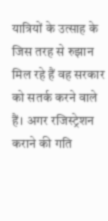यात्रियों के उत्साह के जिस तरह से रुझान मिल रहे हैं वह सरकार को सतर्क करने वाले हैं। अगर रजिस्ट्रेशन कराने की गति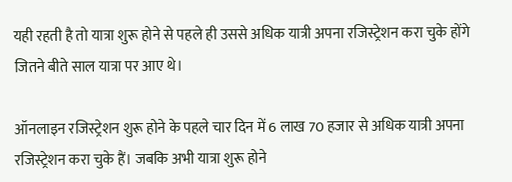यही रहती है तो यात्रा शुरू होने से पहले ही उससे अधिक यात्री अपना रजिस्ट्रेशन करा चुके होंगे जितने बीते साल यात्रा पर आए थे।

ऑनलाइन रजिस्ट्रेशन शुरू होने के पहले चार दिन में 6 लाख 70 हजार से अधिक यात्री अपना रजिस्ट्रेशन करा चुके हैं। जबकि अभी यात्रा शुरू होने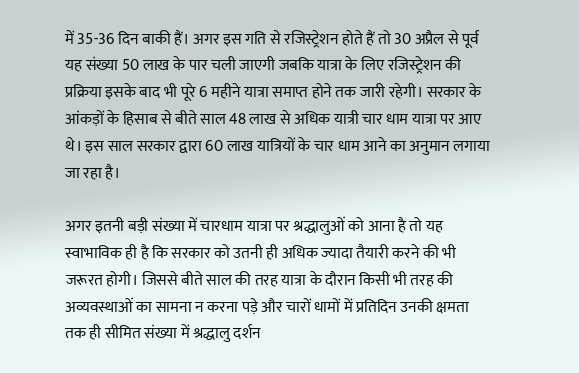में 35-36 दिन बाकी हैं। अगर इस गति से रजिस्ट्रेशन होते हैं तो 30 अप्रैल से पूर्व यह संख्या 50 लाख के पार चली जाएगी जबकि यात्रा के लिए रजिस्ट्रेशन की प्रक्रिया इसके बाद भी पूरे 6 महीने यात्रा समाप्त होने तक जारी रहेगी। सरकार के आंकड़ों के हिसाब से बीते साल 48 लाख से अधिक यात्री चार धाम यात्रा पर आए थे। इस साल सरकार द्वारा 60 लाख यात्रियों के चार धाम आने का अनुमान लगाया जा रहा है।

अगर इतनी बड़ी संख्या में चारधाम यात्रा पर श्रद्धालुओं को आना है तो यह स्वाभाविक ही है कि सरकार को उतनी ही अधिक ज्यादा तैयारी करने की भी जरूरत होगी। जिससे बीते साल की तरह यात्रा के दौरान किसी भी तरह की अव्यवस्थाओं का सामना न करना पड़े और चारों धामों में प्रतिदिन उनकी क्षमता तक ही सीमित संख्या में श्रद्धालु दर्शन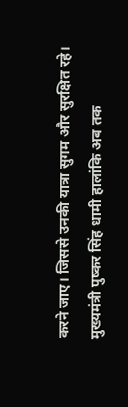करने जाए। जिससे उनकी यात्रा सुगम और सुरक्षित रहे। मुख्यमंत्री पुष्कर सिंह धामी हालांकि अब तक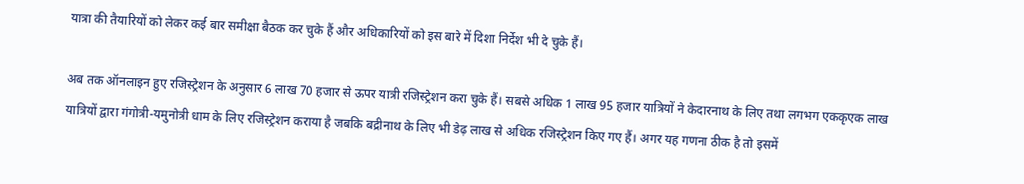यात्रा की तैयारियों को लेकर कई बार समीक्षा बैठक कर चुके हैं और अधिकारियों को इस बारे में दिशा निर्देश भी दे चुके हैं।

अब तक ऑनलाइन हुए रजिस्ट्रेशन के अनुसार 6 लाख 70 हजार से ऊपर यात्री रजिस्ट्रेशन करा चुके हैं। सबसे अधिक 1 लाख 95 हजार यात्रियों ने केदारनाथ के लिए तथा लगभग एककृएक लाख यात्रियों द्वारा गंगोत्री-यमुनोत्री धाम के लिए रजिस्ट्रेशन कराया है जबकि बद्रीनाथ के लिए भी डेढ़ लाख से अधिक रजिस्ट्रेशन किए गए हैं। अगर यह गणना ठीक है तो इसमें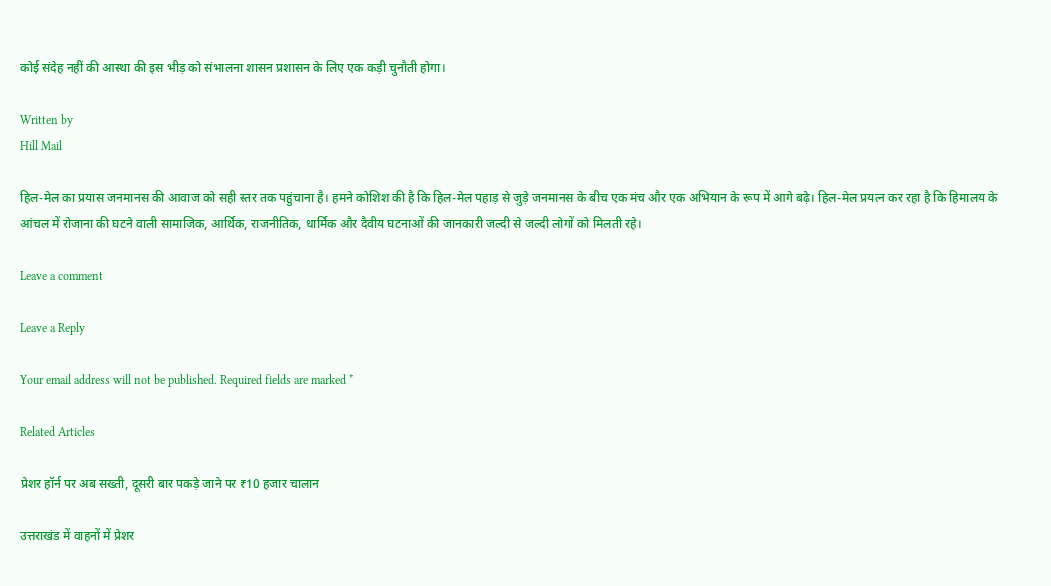कोई संदेह नहीं की आस्था की इस भीड़ को संभालना शासन प्रशासन के लिए एक कड़ी चुनौती होगा।

Written by
Hill Mail

हिल-मेल का प्रयास जनमानस की आवाज को सही स्तर तक पहुंचाना है। हमने कोशिश की है कि हिल-मेल पहाड़ से जुड़े जनमानस के बीच एक मंच और एक अभियान के रूप में आगे बढ़े। हिल-मेल प्रयत्न कर रहा है कि हिमालय के आंचल में रोजाना की घटने वाली सामाजिक, आर्थिक, राजनीतिक, धार्मिक और दैवीय घटनाओं की जानकारी जल्दी से जल्दी लोगों को मिलती रहे।

Leave a comment

Leave a Reply

Your email address will not be published. Required fields are marked *

Related Articles

प्रेशर हॉर्न पर अब सख्ती, दूसरी बार पकड़े जाने पर ₹10 हजार चालान

उत्तराखंड में वाहनों में प्रेशर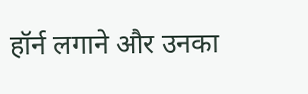हॉर्न लगाने और उनका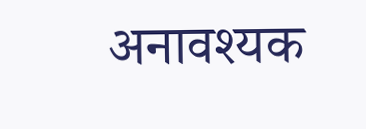अनावश्यक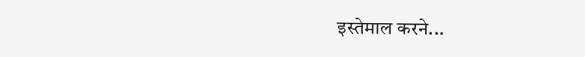इस्तेमाल करने...